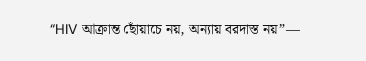“HIV আক্রান্ত ছোঁয়াচে নয়, অন্যায় বরদাস্ত নয়”—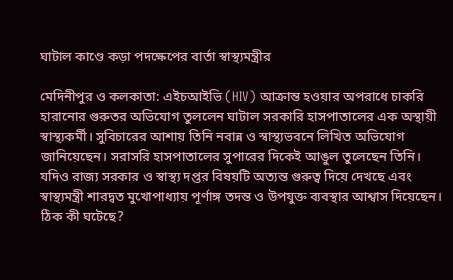ঘাটাল কাণ্ডে কড়া পদক্ষেপের বার্তা স্বাস্থ্যমন্ত্রীর

মেদিনীপুর ও কলকাতা: এইচআইভি (HIV) আক্রান্ত হওয়ার অপরাধে চাকরি হারানোর গুরুতর অভিযোগ তুললেন ঘাটাল সরকারি হাসপাতালের এক অস্থায়ী স্বাস্থ্যকর্মী। সুবিচারের আশায় তিনি নবান্ন ও স্বাস্থ্যভবনে লিখিত অভিযোগ জানিয়েছেন। সরাসরি হাসপাতালের সুপারের দিকেই আঙুল তুলেছেন তিনি। যদিও রাজ্য সরকার ও স্বাস্থ্য দপ্তর বিষয়টি অত্যন্ত গুরুত্ব দিয়ে দেখছে এবং স্বাস্থ্যমন্ত্রী শারদ্বত মুখোপাধ্যায় পূর্ণাঙ্গ তদন্ত ও উপযুক্ত ব্যবস্থার আশ্বাস দিয়েছেন।
ঠিক কী ঘটেছে?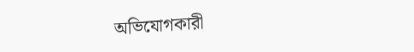অভিযোগকারী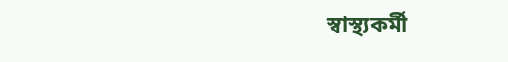স্বাস্থ্যকর্মী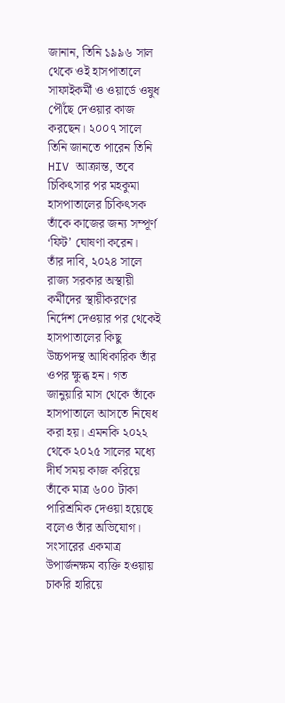জানান, তিনি ১৯৯৬ সাল থেকে ওই হাসপাতালে সাফাইকর্মী ও ওয়ার্ডে ওষুধ পৌঁছে দেওয়ার কাজ করছেন। ২০০৭ সালে তিনি জানতে পারেন তিনি HIV আক্রান্ত, তবে চিকিৎসার পর মহকুমা হাসপাতালের চিকিৎসক তাঁকে কাজের জন্য সম্পূর্ণ ‘ফিট’ ঘোষণা করেন।
তাঁর দাবি, ২০২৪ সালে রাজ্য সরকার অস্থায়ী কর্মীদের স্থায়ীকরণের নির্দেশ দেওয়ার পর থেকেই হাসপাতালের কিছু উচ্চপদস্থ আধিকারিক তাঁর ওপর ক্ষুব্ধ হন। গত জানুয়ারি মাস থেকে তাঁকে হাসপাতালে আসতে নিষেধ করা হয়। এমনকি ২০২২ থেকে ২০২৫ সালের মধ্যে দীর্ঘ সময় কাজ করিয়ে তাঁকে মাত্র ৬০০ টাকা পারিশ্রমিক দেওয়া হয়েছে বলেও তাঁর অভিযোগ। সংসারের একমাত্র উপার্জনক্ষম ব্যক্তি হওয়ায় চাকরি হারিয়ে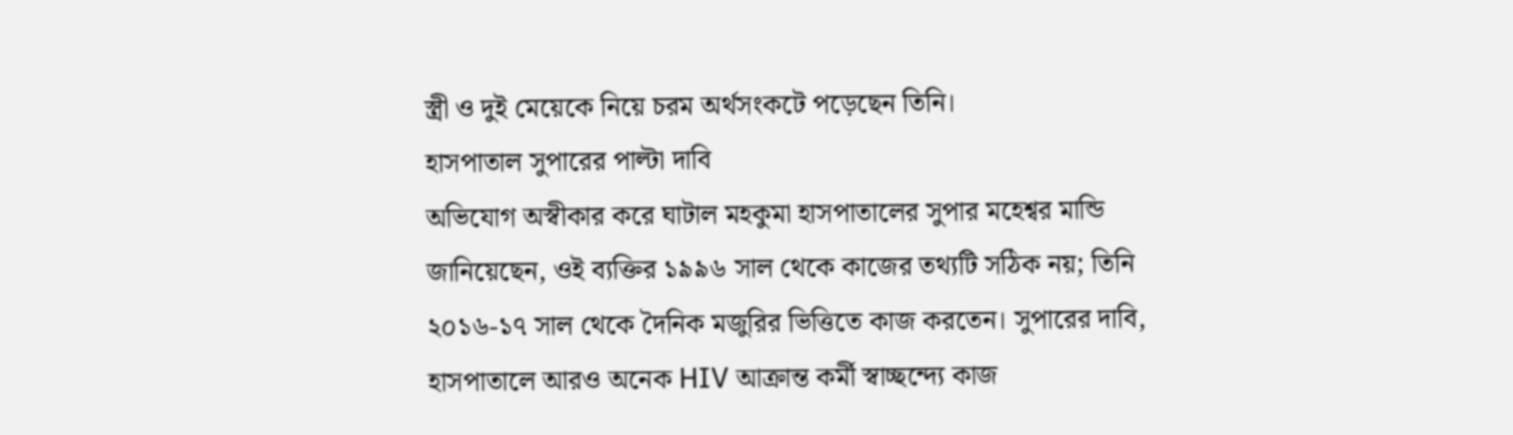স্ত্রী ও দুই মেয়েকে নিয়ে চরম অর্থসংকটে পড়েছেন তিনি।
হাসপাতাল সুপারের পাল্টা দাবি
অভিযোগ অস্বীকার করে ঘাটাল মহকুমা হাসপাতালের সুপার মহেশ্বর মান্ডি জানিয়েছেন, ওই ব্যক্তির ১৯৯৬ সাল থেকে কাজের তথ্যটি সঠিক নয়; তিনি ২০১৬-১৭ সাল থেকে দৈনিক মজুরির ভিত্তিতে কাজ করতেন। সুপারের দাবি, হাসপাতালে আরও অনেক HIV আক্রান্ত কর্মী স্বাচ্ছন্দ্যে কাজ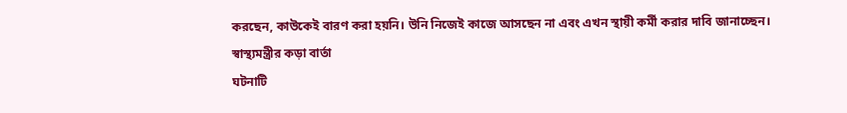করছেন, কাউকেই বারণ করা হয়নি। উনি নিজেই কাজে আসছেন না এবং এখন স্থায়ী কর্মী করার দাবি জানাচ্ছেন।
স্বাস্থ্যমন্ত্রীর কড়া বার্তা
ঘটনাটি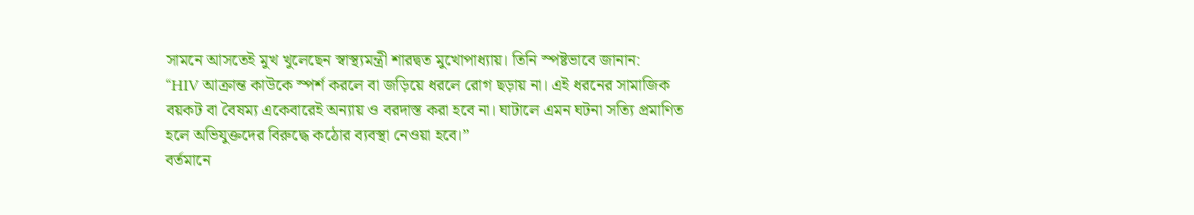সামনে আসতেই মুখ খুলেছেন স্বাস্থ্যমন্ত্রী শারদ্বত মুখোপাধ্যায়। তিনি স্পষ্টভাবে জানান:
“HIV আক্রান্ত কাউকে স্পর্শ করলে বা জড়িয়ে ধরলে রোগ ছড়ায় না। এই ধরনের সামাজিক বয়কট বা বৈষম্য একেবারেই অন্যায় ও বরদাস্ত করা হবে না। ঘাটালে এমন ঘটনা সত্যি প্রমাণিত হলে অভিযুক্তদের বিরুদ্ধে কঠোর ব্যবস্থা নেওয়া হবে।”
বর্তমানে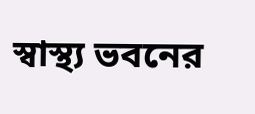স্বাস্থ্য ভবনের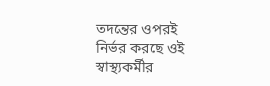তদন্তের ওপরই নির্ভর করছে ওই স্বাস্থ্যকর্মীর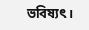ভবিষ্যৎ।